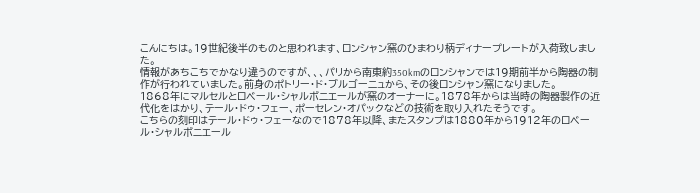こんにちは。19世紀後半のものと思われます、ロンシャン窯のひまわり柄ディナープレートが入荷致しました。
情報があちこちでかなり違うのですが、、、パリから南東約350kmのロンシャンでは19期前半から陶器の制作が行われていました。前身のポトリー・ド・ブルゴーニュから、その後ロンシャン窯になりました。
1868年にマルセルとロベール・シャルボニエールが窯のオーナーに。1878年からは当時の陶器製作の近代化をはかり、テール・ドゥ・フェー、ポーセレン・オパックなどの技術を取り入れたそうです。
こちらの刻印はテール・ドゥ・フェーなので1878年以降、またスタンプは1880年から1912年のロベール・シャルボニエール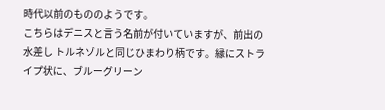時代以前のもののようです。
こちらはデニスと言う名前が付いていますが、前出の水差し トルネゾルと同じひまわり柄です。縁にストライプ状に、ブルーグリーン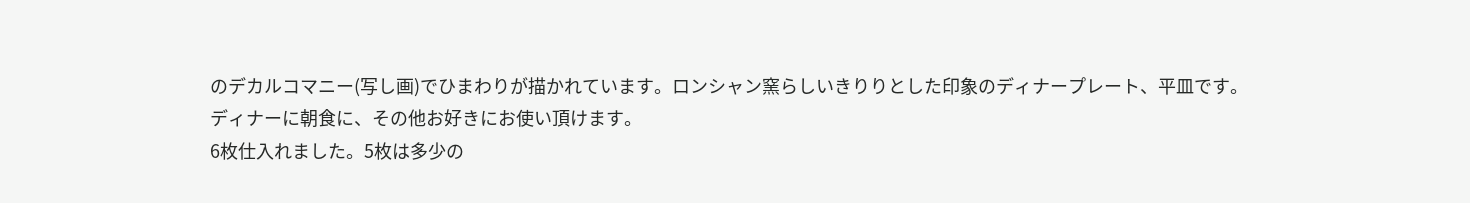のデカルコマニー(写し画)でひまわりが描かれています。ロンシャン窯らしいきりりとした印象のディナープレート、平皿です。
ディナーに朝食に、その他お好きにお使い頂けます。
6枚仕入れました。5枚は多少の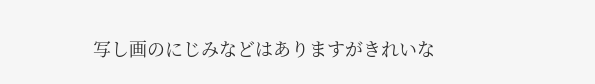写し画のにじみなどはありますがきれいな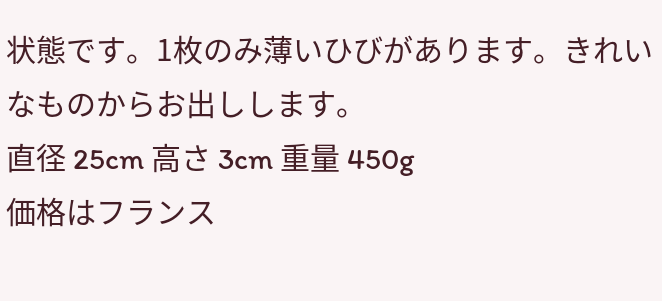状態です。1枚のみ薄いひびがあります。きれいなものからお出しします。
直径 25cm 高さ 3cm 重量 450g
価格はフランス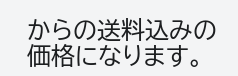からの送料込みの価格になります。